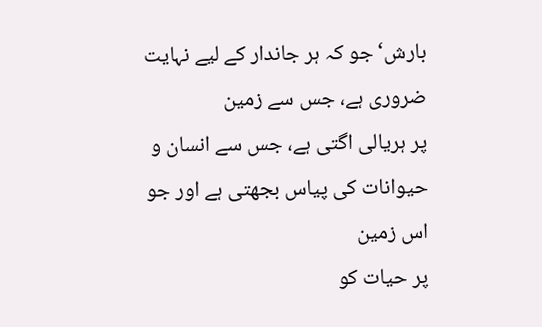بارش‘ جو کہ ہر جاندار کے لیے نہایت ضروری ہے، جس سے زمین
پر ہریالی اگتی ہے، جس سے انسان و حیوانات کی پیاس بجھتی ہے اور جو اس زمین
پر حیات کو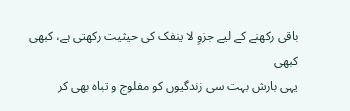باقی رکھنے کے لیے جزوِ لا ینفک کی حیثیت رکھتی ہے، کبھی کبھی
یہی بارش بہت سی زندگیوں کو مفلوج و تباہ بھی کر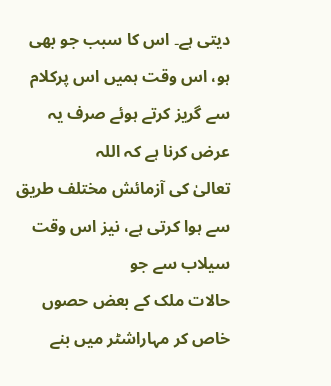دیتی ہے۔ اس کا سبب جو بھی
ہو، اس وقت ہمیں اس پرکلام سے گریز کرتے ہوئے صرف یہ عرض کرنا ہے کہ اللہ
تعالیٰ کی آزمائش مختلف طریق سے ہوا کرتی ہے، نیز اس وقت سیلاب سے جو
حالات ملک کے بعض حصوں خاص کر مہاراشٹر میں بنے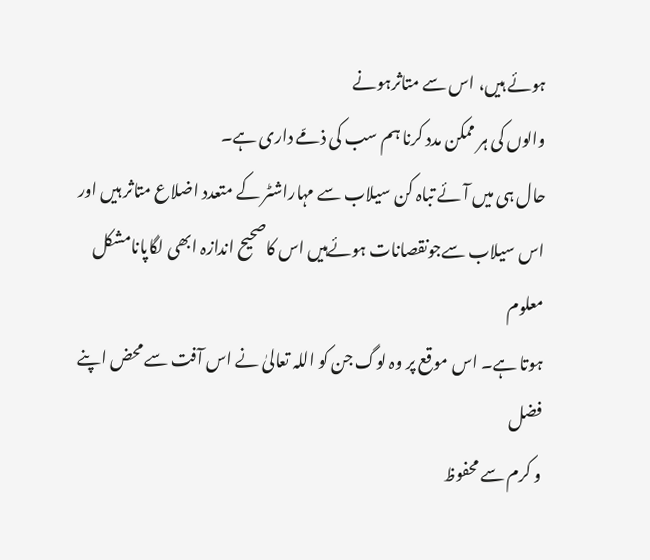ہوئے ہیں، اس سے متاثرہونے
والوں کی ہر ممکن مدد کرنا ہم سب کی ذمّے داری ہے۔
حال ہی میں آئے تباہ کن سیلاب سے مہاراشٹر کے متعدد اضلاع متاثر ہیں اور
اس سیلاب سےجونقصانات ہوئےہیں اس کاصحیح اندازہ ابھی لگاپانامشکل معلوم
ہوتا ہے۔ اس موقع پر وہ لوگ جن کو اللہ تعالیٰ نے اس آفت سے محض اپنے فضل
و کرم سے محفوظ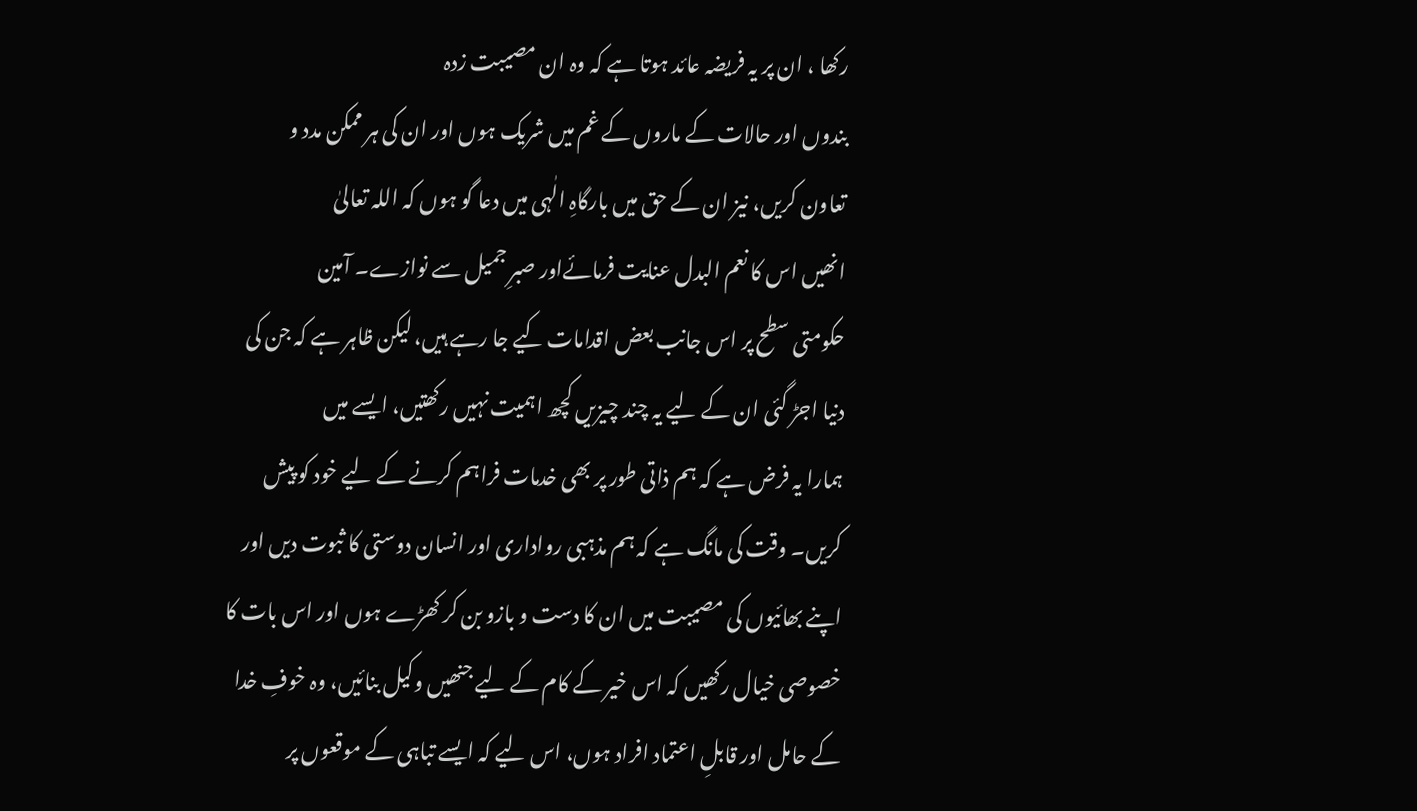رکھا ، ان پر یہ فریضہ عائد ہوتا ہے کہ وہ ان مصیبت زدہ
بندوں اور حالات کے ماروں کے غم میں شریک ہوں اور ان کی ہر ممکن مدد و
تعاون کریں، نیز ان کے حق میں بارگاہِ الٰہی میں دعا گو ہوں کہ اللہ تعالیٰ
انھیں اس کا نعم البدل عنایت فرمائےاور صبرِ جمیل سے نوازے۔ آمین
حکومتی سطح پر اس جانب بعض اقدامات کیے جا رہے ہیں، لیکن ظاہر ہے کہ جن کی
دنیا اجڑ گئی ان کے لیے یہ چند چیزیں کچھ اہمیت نہیں رکھتیں، ایسے میں
ہمارا یہ فرض ہے کہ ہم ذاتی طور پر بھی خدمات فراہم کرنے کے لیے خود کو پیش
کریں۔ وقت کی مانگ ہے کہ ہم مذہبی رواداری اور انسان دوستی کا ثبوت دیں اور
اپنے بھائیوں کی مصیبت میں ان کا دست و بازو بن کر کھڑے ہوں اور اس بات کا
خصوصی خیال رکھیں کہ اس خیر کے کام کے لیے جنھیں وکیل بنائیں، وہ خوفِ خدا
کے حامل اور قابلِ اعتماد افراد ہوں، اس لیے کہ ایسے تباہی کے موقعوں پر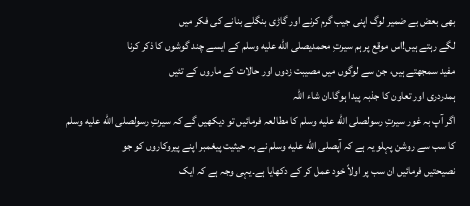بھی بعض بے ضمیر لوگ اپنی جیب گرم کرنے اور گاڑی بنگلے بنانے کی فکر میں
لگے رہتے ہیں!اس موقع پر ہم سیرتِ محمدیصلى الله عليه وسلم کے ایسے چند گوشوں کا ذکر کرنا
مفید سمجھتے ہیں، جن سے لوگوں میں مصیبت زدوں اور حالات کے ماروں کے تئیں
ہمدردری اور تعاون کا جذبہ پیدا ہوگا۔ان شاء اللہ
اگر آپ بہ غور سیرتِ رسولصلى الله عليه وسلم کا مطالعہ فرمائیں تو دیکھیں گے کہ سیرتِ رسولصلى الله عليه وسلم
کا سب سے روشن پہلو یہ ہے کہ آپصلى الله عليه وسلم نے بہ حیثیت پیغمبر اپنے پیروکاروں کو جو
نصیحتیں فرمائیں ان سب پر اولاً خود عمل کر کے دکھایا ہے۔یہی وجہ ہے کہ ایک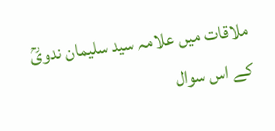ملاقات میں علامہ سید سلیمان ندویؒ کے اس سوال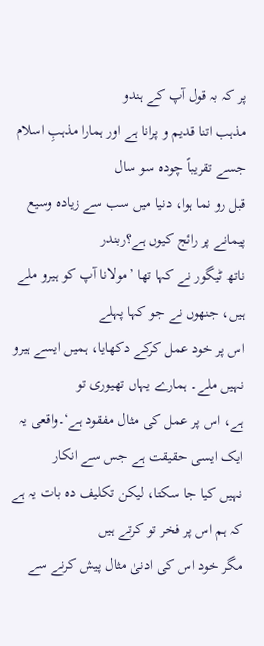پر کہ بہ قول آپ کے ہندو
مذہب اتنا قدیم و پرانا ہے اور ہمارا مذہبِ اسلام جسے تقریباً چودہ سو سال
قبل رو نما ہوا، دنیا میں سب سے زیادہ وسیع پیمانے پر رائج کیوں ہے؟ربندر
ناتھ ٹیگور نے کہا تھا ’مولانا آپ کو ہیرو ملے ہیں، جنھوں نے جو کہا پہلے
اس پر خود عمل کرکے دکھایا، ہمیں ایسے ہیرو نہیں ملے۔ ہمارے یہاں تھیوری تو
ہے، اس پر عمل کی مثال مفقود ہے‘۔واقعی یہ ایک ایسی حقیقت ہے جس سے انکار
نہیں کیا جا سکتا، لیکن تکلیف دہ بات یہ ہے کہ ہم اس پر فخر تو کرتے ہیں
مگر خود اس کی ادنیٰ مثال پیش کرنے سے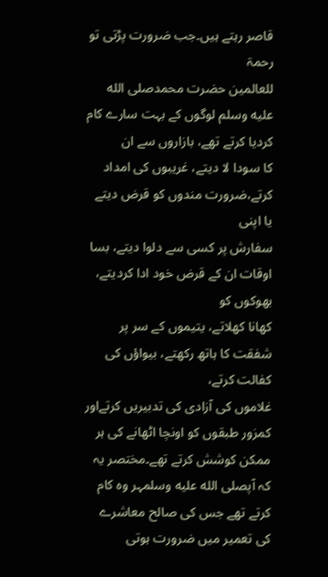قاصر رہتے ہیں۔جب ضرورت پڑتی تو رحمۃ
للعالمین حضرت محمدصلى الله عليه وسلم لوگوں کے بہت سارے کام کردیا کرتے تھے، بازاروں سے ان
کا سودا لا دیتے، غریبوں کی امداد کرتے،ضرورت مندوں کو قرض دیتے یا اپنی
سفارش پر کسی سے دلوا دیتے، بسا اوقات ان کے قرض خود ادا کردیتے، بھوکوں کو
کھانا کھلاتے، یتیموں کے سر پر شفقت کا ہاتھ رکھتے، بیواؤں کی کفالت کرتے،
غلاموں کی آزادی کی تدبیریں کرتےاور کمزور طبقوں کو اونچا اٹھانے کی ہر
ممکن کوشش کرتے تھے۔مختصر يہ کہ آپصلى الله عليه وسلمہر وہ کام کرتے تھے جس کی صالح معاشرے
کی تعمیر میں ضرورت ہوتی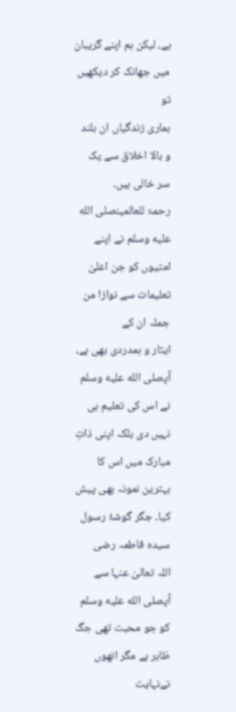ہے، لیکن ہم اپنے گریبان میں جھانک کر دیکھیں تو
ہماری زندگیاں ان بلند و بالا اخلاق سے یک سر خالی ہیں۔
رحمۃ للعالمینصلى الله عليه وسلم نے اپنے امتیوں کو جن اعلیٰ تعلیمات سے نوازا من جملہ ان کے
ایثار و ہمدردی بھی ہے، آپصلى الله عليه وسلم نے اس کی تعلیم ہی نہیں دی بلکہ اپنی ذاتِ
مبارک میں اس کا بہترین نمونہ بھی پیش کیا۔ جگر گوشۂ رسول سیدہ فاطمہ رضی
اللہ تعالیٰ عنہا سے آپصلى الله عليه وسلم کو جو محبت تھی جگ ظاہر ہے مگر انھوں نےنہایت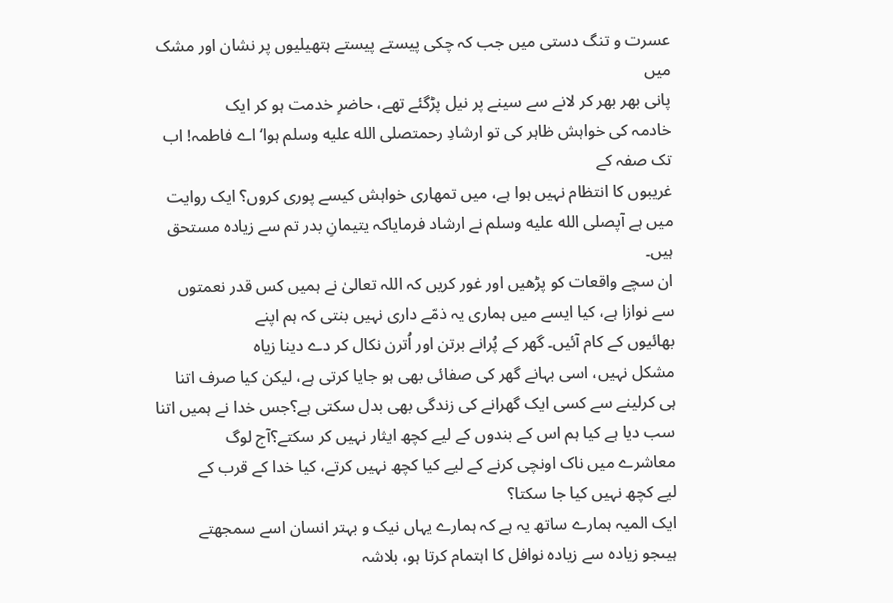عسرت و تنگ دستی میں جب کہ چکی پیستے پیستے ہتھیلیوں پر نشان اور مشک میں
پانی بھر بھر کر لانے سے سینے پر نیل پڑگئے تھے، حاضرِ خدمت ہو کر ایک
خادمہ کی خواہش ظاہر کی تو ارشادِ رحمتصلى الله عليه وسلم ہوا‘ اے فاطمہ! اب تک صفہ کے
غریبوں کا انتظام نہیں ہوا ہے، میں تمھاری خواہش کیسے پوری کروں؟ ایک روایت
میں ہے آپصلى الله عليه وسلم نے ارشاد فرمایاکہ یتیمانِ بدر تم سے زیادہ مستحق ہیں۔
ان سچے واقعات کو پڑھیں اور غور کریں کہ اللہ تعالیٰ نے ہمیں کس قدر نعمتوں
سے نوازا ہے، کیا ایسے میں ہماری یہ ذمّے داری نہیں بنتی کہ ہم اپنے
بھائیوں کے کام آئیں۔ گھر کے پُرانے برتن اور اُترن نکال کر دے دینا زیاہ
مشکل نہیں، اسی بہانے گھر کی صفائی بھی ہو جایا کرتی ہے، لیکن کیا صرف اتنا
ہی کرلینے سے کسی ایک گھرانے کی زندگی بھی بدل سکتی ہے؟جس خدا نے ہمیں اتنا
سب دیا ہے کیا ہم اس کے بندوں کے لیے کچھ ایثار نہیں کر سکتے؟آج لوگ
معاشرے میں ناک اونچی کرنے کے لیے کیا کچھ نہیں کرتے، کیا خدا کے قرب کے
لیے کچھ نہیں کیا جا سکتا؟
ایک المیہ ہمارے ساتھ یہ ہے کہ ہمارے یہاں نیک و بہتر انسان اسے سمجھتے
ہیںجو زیادہ سے زیادہ نوافل کا اہتمام کرتا ہو، بلاشہ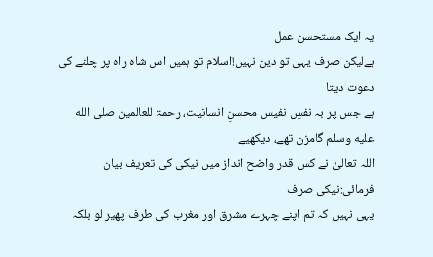یہ ایک مستحسن عمل
ہےلیکن صرف یہی تو دین نہیں!اسلام تو ہمیں اس شاہ راہ پر چلنے کی دعوت دیتا
ہے جس پر بہ نفسِ نفیس محسنِ انسانیت، رحمۃ للعالمین صلى الله عليه وسلم گامزن تھے، دیکھیے
اللہ تعالیٰ نے کس قدر واضح انداز میں نیکی کی تعریف بیان فرمائی:نیکی صرف
یہی نہیں کہ تم اپنے چہرے مشرق اور مغرب کی طرف پھیر لو بلکہ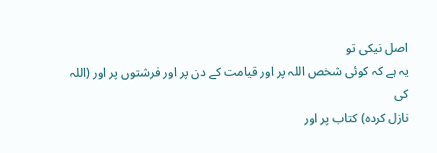اصل نیکی تو
یہ ہے کہ کوئی شخص اللہ پر اور قیامت کے دن پر اور فرشتوں پر اور (اللہ کی
نازل کردہ) کتاب پر اور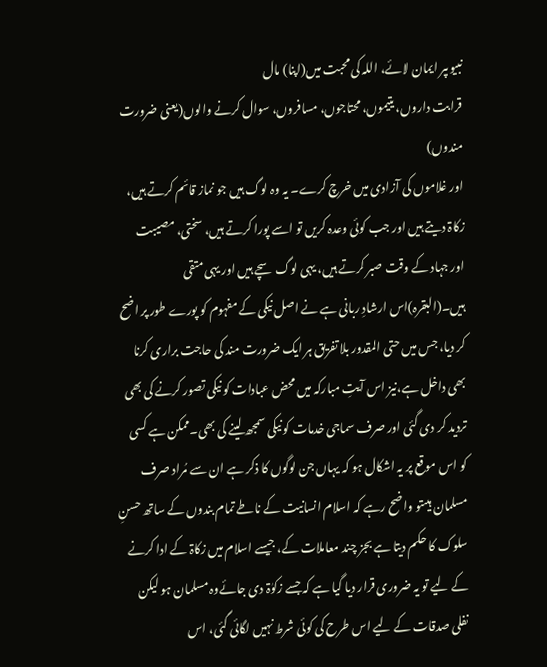نبیوںپر ایمان لائے، اللہ کی محبت میں(اپنا) مال
قرابت داروں، یتیموں، محتاجوں، مسافروں، سوال کرنے والوں(یعنی ضرورت مندوں)
اور غلاموں کی آزادی میں خرچ کرے۔ یہ وہ لوگ ہیں جو نماز قائم کرتے ہیں،
زکاۃ دیتے ہیں اور جب کوئی وعدہ کریں تو اسے پورا کرتے ہیں، سختی، مصیبت
اور جہاد کے وقت صبر کرتے ہیں، یہی لوگ سچے ہیں اور یہی متقی
ہیں۔(البقرہ)اس ارشادِ ربانی ہے نے اصل نیکی کے مفہوم کو پورے طور پر اضح
کر دیا، جس میں حتی المقدور بلا تفریق ہر ایک ضرورت مند کی حاجت براری کرنا
بھی داخل ہے،نیز اس آیتِ مبارکہ میں محض عبادات کو نیکی تصور کرنے کی بھی
تردید کر دی گئی اور صرف سماجی خدمات کو نیکی سمجھ لینے کی بھی۔ممکن ہے کسی
کو اس موقع پر یہ اشکال ہو کہ یہاں جن لوگوں کا ذکر ہے ان سے مُراد صرف
مسلمان ہیںتو واضح رہے کہ اسلام انسانیت کے ناطے تمام بندوں کے ساتھ حسنِ
سلوک کا حکم دیتا ہے بجز چند معاملات کے، جیسے اسلام میں زکاۃ کے ادا کرنے
کے لیے تو یہ ضروری قرار دیا گیا ہے کہ جسے زکوٰۃ دی جائےوہ مسلمان ہو لیکن
نفلی صدقات کے لیے اس طرح کی کوئی شرط نہیں لگائی گئی، اس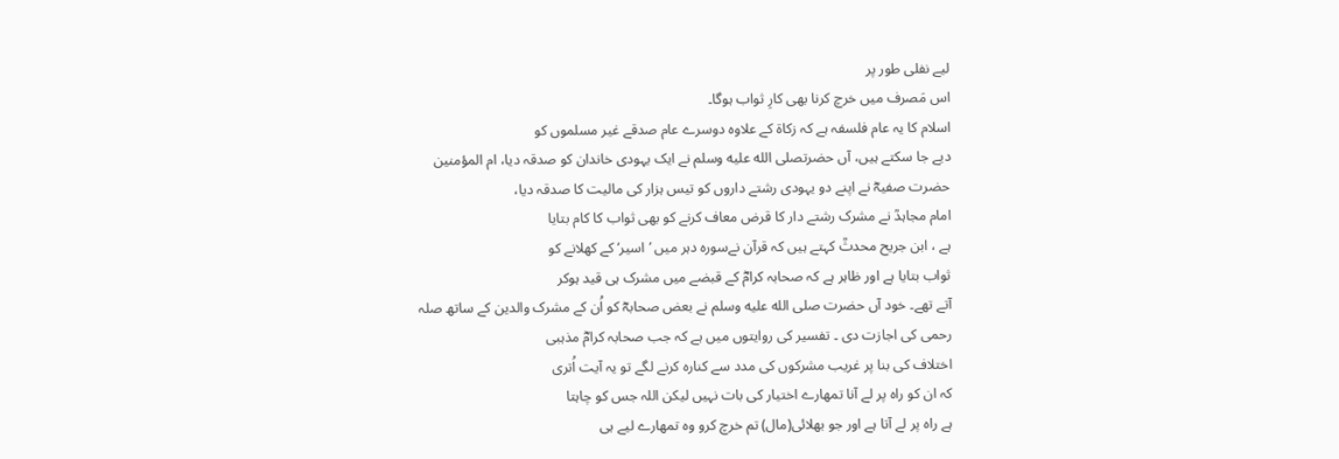لیے نفلی طور پر
اس مَصرف میں خرچ کرنا بھی کارِ ثواب ہوگا۔
اسلام کا یہ عام فلسفہ ہے کہ زکاۃ کے علاوہ دوسرے عام صدقے غیر مسلموں کو
دیے جا سکتے ہیں، آں حضرتصلى الله عليه وسلم نے ایک یہودی خاندان کو صدقہ دیا، ام المؤمنین
حضرت صفیہؓ نے اپنے دو یہودی رشتے داروں کو تیس ہزار کی مالیت کا صدقہ دیا،
امام مجاہدؒ نے مشرک رشتے دار کا قرض معاف کرنے کو بھی ثواب کا کام بتایا
ہے ، ابن جریح محدثؒ کہتے ہیں کہ قرآن نےسورہ دہر میں ’اسیر‘ کے کھلانے کو
ثواب بتایا ہے اور ظاہر ہے کہ صحابہ کرامؓ کے قبضے میں مشرک ہی قید ہوکر
آتے تھے۔ خود آں حضرت صلى الله عليه وسلم نے بعض صحابہؓ کو اُن کے مشرک والدین کے ساتھ صلہ
رحمی کی اجازت دی ۔ تفسیر کی روایتوں میں ہے کہ جب صحابہ کرامؓ مذہبی
اختلاف کی بنا پر غریب مشرکوں کی مدد سے کنارہ کرنے لگے تو یہ آیت اُتری
کہ ان کو راہ پر لے آنا تمھارے اختیار کی بات نہیں لیکن اللہ جس کو چاہتا
ہے راہ پر لے آتا ہے اور جو بھلائی(مال) تم خرچ کرو وہ تمھارے لیے ہی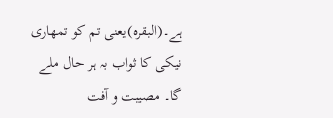ہے۔(البقرہ)یعنی تم کو تمھاری نیکی کا ثواب بہ ہر حال ملے گا۔ مصیبت و آفت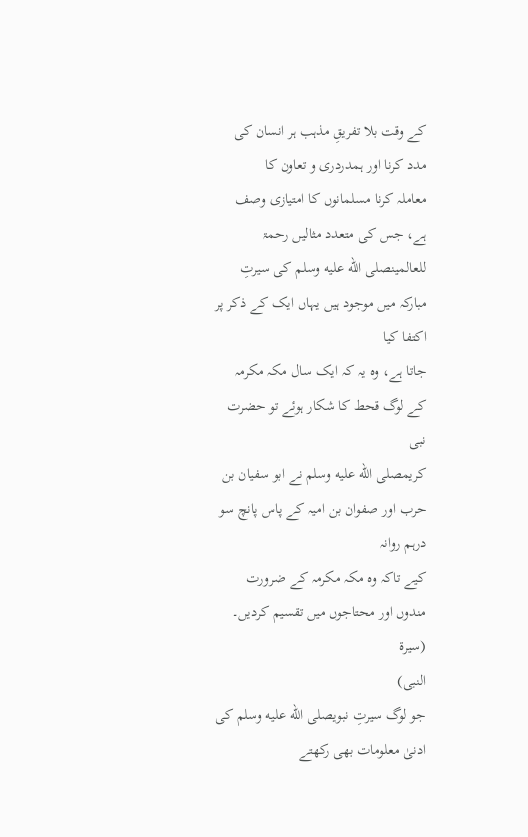کے وقت بلا تفریقِ مذہب ہر انسان کی مدد کرنا اور ہمدردری و تعاون کا
معاملہ کرنا مسلمانوں کا امتیازی وصف ہے، جس کی متعدد مثالیں رحمۃ
للعالمینصلى الله عليه وسلم کی سیرتِ مبارکہ میں موجود ہیں یہاں ایک کے ذکر پر اکتفا کیا
جاتا ہے، وہ یہ کہ ایک سال مکہ مکرمہ کے لوگ قحط کا شکار ہوئے تو حضرت نبی
کریمصلى الله عليه وسلم نے ابو سفیان بن حرب اور صفوان بن امیہ کے پاس پانچ سو درہم روانہ
کیے تاکہ وہ مکہ مکرمہ کے ضرورت مندوں اور محتاجوں میں تقسیم کردیں۔ (سیرۃ
النبی)
جو لوگ سیرتِ نبویصلى الله عليه وسلم کی ادنیٰ معلومات بھی رکھتے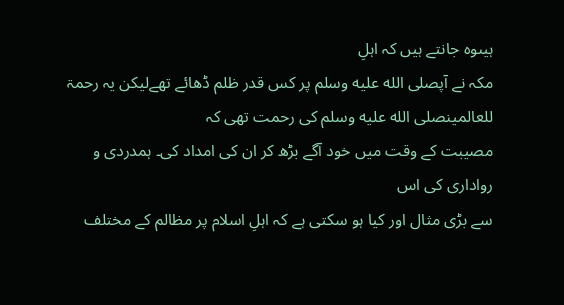ہیںوہ جانتے ہیں کہ اہلِ
مکہ نے آپصلى الله عليه وسلم پر کس قدر ظلم ڈھائے تھےلیکن یہ رحمۃ للعالمینصلى الله عليه وسلم کی رحمت تھی کہ
مصیبت کے وقت میں خود آگے بڑھ کر ان کی امداد کی۔ ہمدردی و رواداری کی اس
سے بڑی مثال اور کیا ہو سکتی ہے کہ اہلِ اسلام پر مظالم کے مختلف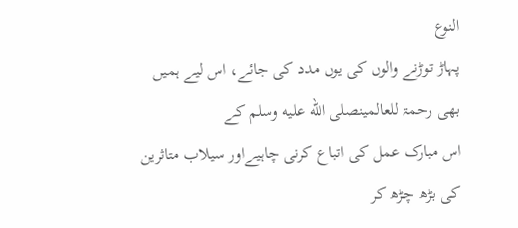النوع
پہاڑ توڑنے والوں کی یوں مدد کی جائے، اس لیے ہمیں بھی رحمۃ للعالمینصلى الله عليه وسلم کے
اس مبارک عمل کی اتباع کرنی چاہیےاور سیلاب متاثرین کی بڑھ چڑھ کر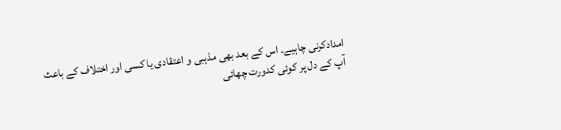امدادکرنی چاہیے۔ اس کے بعد بھی مذہبی و اعتقادی یا کسی اور اختلاف کے باعث
آپ کے دل پر کوئی کدورت چھائی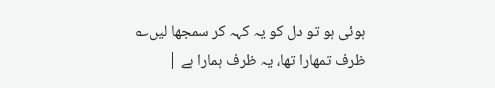ہوئی ہو تو دل کو یہ کہہ کر سمجھا لیں؎
ظرف تمھارا تھا، یہ ظرف ہمارا ہے |